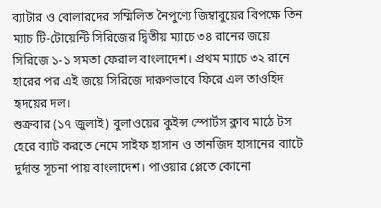ব্যাটার ও বোলারদের সম্মিলিত নৈপুণ্যে জিম্বাবুয়ের বিপক্ষে তিন ম্যাচ টি-টোয়েন্টি সিরিজের দ্বিতীয় ম্যাচে ৩৪ রানের জয়ে সিরিজে ১-১ সমতা ফেরাল বাংলাদেশ। প্রথম ম্যাচে ৩২ রানে হারের পর এই জয়ে সিরিজে দারুণভাবে ফিরে এল তাওহিদ হৃদয়ের দল।
শুক্রবার (১৭ জুলাই) বুলাওয়ের কুইন্স স্পোর্টস ক্লাব মাঠে টস হেরে ব্যাট করতে নেমে সাইফ হাসান ও তানজিদ হাসানের ব্যাটে দুর্দান্ত সূচনা পায় বাংলাদেশ। পাওয়ার প্লেতে কোনো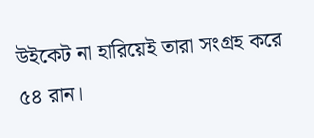উইকেট না হারিয়েই তারা সংগ্রহ করে ৫৪ রান।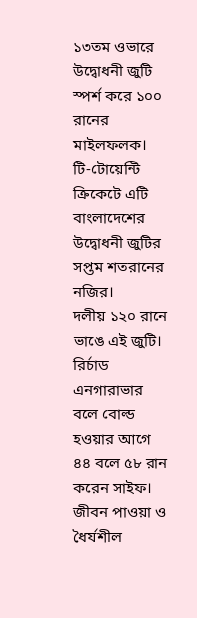১৩তম ওভারে উদ্বোধনী জুটি স্পর্শ করে ১০০ রানের মাইলফলক। টি-টোয়েন্টি ক্রিকেটে এটি বাংলাদেশের উদ্বোধনী জুটির সপ্তম শতরানের নজির।
দলীয় ১২০ রানে ভাঙে এই জুটি। রির্চাড এনগারাভার বলে বোল্ড হওয়ার আগে ৪৪ বলে ৫৮ রান করেন সাইফ। জীবন পাওয়া ও ধৈর্যশীল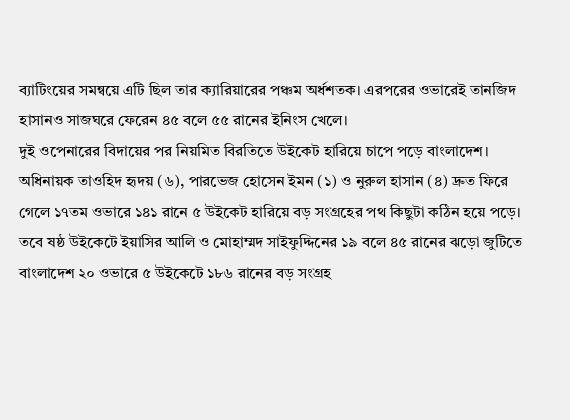ব্যাটিংয়ের সমন্বয়ে এটি ছিল তার ক্যারিয়ারের পঞ্চম অর্ধশতক। এরপরের ওভারেই তানজিদ হাসানও সাজঘরে ফেরেন ৪৫ বলে ৫৫ রানের ইনিংস খেলে।
দুই ওপেনারের বিদায়ের পর নিয়মিত বিরতিতে উইকেট হারিয়ে চাপে পড়ে বাংলাদেশ। অধিনায়ক তাওহিদ হৃদয় (৬), পারভেজ হোসেন ইমন (১) ও নুরুল হাসান (৪) দ্রুত ফিরে গেলে ১৭তম ওভারে ১৪১ রানে ৫ উইকেট হারিয়ে বড় সংগ্রহের পথ কিছুটা কঠিন হয়ে পড়ে।
তবে ষষ্ঠ উইকেটে ইয়াসির আলি ও মোহাম্মদ সাইফুদ্দিনের ১৯ বলে ৪৫ রানের ঝড়ো জুটিতে বাংলাদেশ ২০ ওভারে ৫ উইকেটে ১৮৬ রানের বড় সংগ্রহ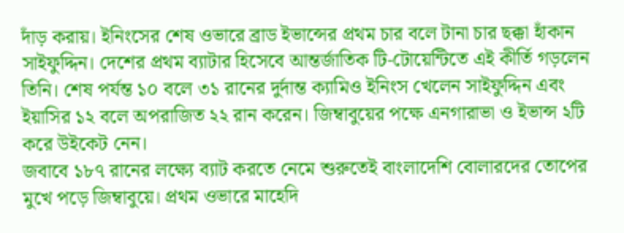দাঁড় করায়। ইনিংসের শেষ ওভারে ব্রাড ইভান্সের প্রথম চার বলে টানা চার ছক্কা হাঁকান সাইফুদ্দিন। দেশের প্রথম ব্যাটার হিসেবে আন্তর্জাতিক টি-টোয়েন্টিতে এই কীর্তি গড়লেন তিনি। শেষ পর্যন্ত ১০ বলে ৩১ রানের দুর্দান্ত ক্যামিও ইনিংস খেলেন সাইফুদ্দিন এবং ইয়াসির ১২ বলে অপরাজিত ২২ রান করেন। জিম্বাবুয়ের পক্ষে এনগারাভা ও ইভান্স ২টি করে উইকেট নেন।
জবাবে ১৮৭ রানের লক্ষ্যে ব্যাট করতে নেমে শুরুতেই বাংলাদেশি বোলারদের তোপের মুখে পড়ে জিম্বাবুয়ে। প্রথম ওভারে মাহেদি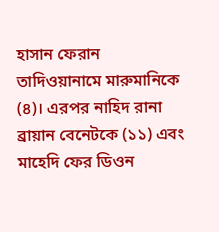হাসান ফেরান তাদিওয়ানামে মারুমানিকে (৪)। এরপর নাহিদ রানা ব্রায়ান বেনেটকে (১১) এবং মাহেদি ফের ডিওন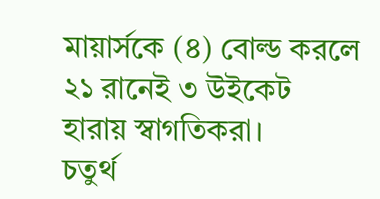মায়ার্সকে (৪) বোল্ড করলে ২১ রানেই ৩ উইকেট হারায় স্বাগতিকরা।
চতুর্থ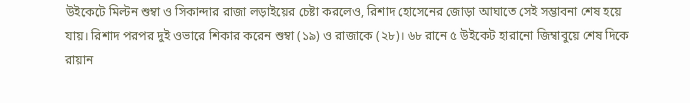উইকেটে মিল্টন শুম্বা ও সিকান্দার রাজা লড়াইয়ের চেষ্টা করলেও, রিশাদ হোসেনের জোড়া আঘাতে সেই সম্ভাবনা শেষ হয়ে যায়। রিশাদ পরপর দুই ওভারে শিকার করেন শুম্বা (১৯) ও রাজাকে (২৮)। ৬৮ রানে ৫ উইকেট হারানো জিম্বাবুয়ে শেষ দিকে রায়ান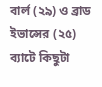বার্ল (২৯) ও ব্রাড ইভান্সের (২৫) ব্যাটে কিছুটা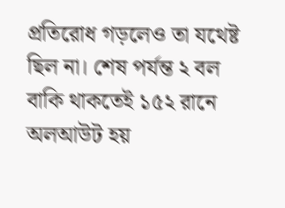প্রতিরোধ গড়লেও তা যথেষ্ট ছিল না। শেষ পর্যন্ত ২ বল বাকি থাকতেই ১৫২ রানে অলআউট হয়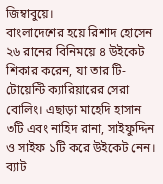জিম্বাবুয়ে।
বাংলাদেশের হয়ে রিশাদ হোসেন ২৬ রানের বিনিময়ে ৪ উইকেট শিকার করেন, যা তার টি-টোয়েন্টি ক্যারিয়ারের সেরা বোলিং। এছাড়া মাহেদি হাসান ৩টি এবং নাহিদ রানা, সাইফুদ্দিন ও সাইফ ১টি করে উইকেট নেন। ব্যাট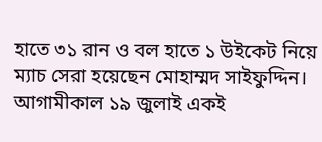হাতে ৩১ রান ও বল হাতে ১ উইকেট নিয়ে ম্যাচ সেরা হয়েছেন মোহাম্মদ সাইফুদ্দিন।
আগামীকাল ১৯ জুলাই একই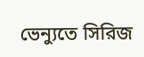ভেন্যুতে সিরিজ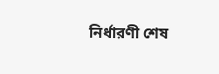নির্ধারণী শেষ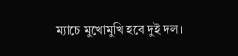ম্যাচে মুখোমুখি হবে দুই দল।